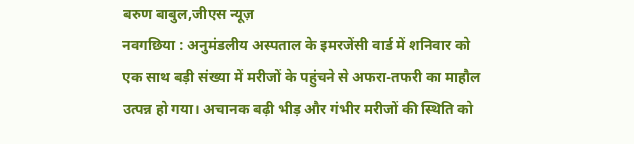बरुण बाबुल,जीएस न्यूज़
नवगछिया : अनुमंडलीय अस्पताल के इमरजेंसी वार्ड में शनिवार को एक साथ बड़ी संख्या में मरीजों के पहुंचने से अफरा-तफरी का माहौल उत्पन्न हो गया। अचानक बढ़ी भीड़ और गंभीर मरीजों की स्थिति को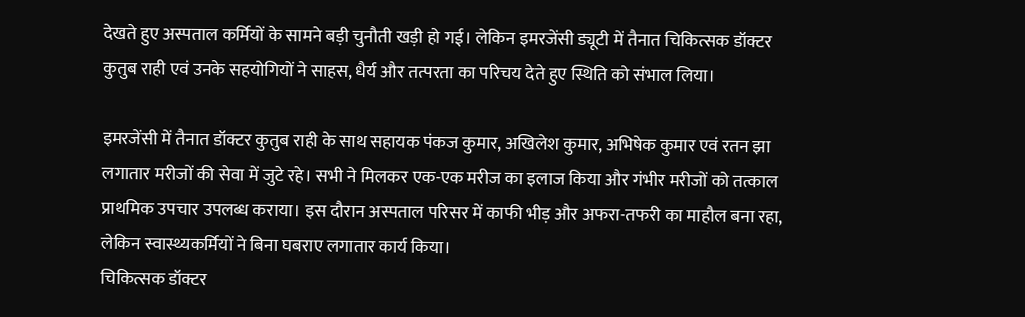देखते हुए अस्पताल कर्मियों के सामने बड़ी चुनौती खड़ी हो गई। लेकिन इमरजेंसी ड्यूटी में तैनात चिकित्सक डॉक्टर कुतुब राही एवं उनके सहयोगियों ने साहस, धैर्य और तत्परता का परिचय देते हुए स्थिति को संभाल लिया।

इमरजेंसी में तैनात डॉक्टर कुतुब राही के साथ सहायक पंकज कुमार, अखिलेश कुमार, अभिषेक कुमार एवं रतन झा लगातार मरीजों की सेवा में जुटे रहे। सभी ने मिलकर एक-एक मरीज का इलाज किया और गंभीर मरीजों को तत्काल प्राथमिक उपचार उपलब्ध कराया। इस दौरान अस्पताल परिसर में काफी भीड़ और अफरा-तफरी का माहौल बना रहा, लेकिन स्वास्थ्यकर्मियों ने बिना घबराए लगातार कार्य किया।
चिकित्सक डॉक्टर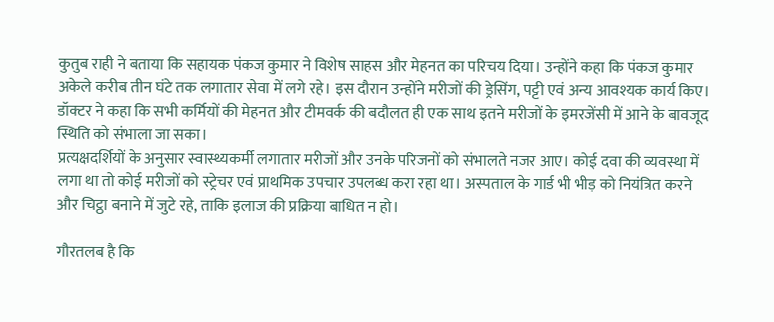कुतुब राही ने बताया कि सहायक पंकज कुमार ने विशेष साहस और मेहनत का परिचय दिया। उन्होंने कहा कि पंकज कुमार अकेले करीब तीन घंटे तक लगातार सेवा में लगे रहे। इस दौरान उन्होंने मरीजों की ड्रेसिंग, पट्टी एवं अन्य आवश्यक कार्य किए। डॉक्टर ने कहा कि सभी कर्मियों की मेहनत और टीमवर्क की बदौलत ही एक साथ इतने मरीजों के इमरजेंसी में आने के बावजूद स्थिति को संभाला जा सका।
प्रत्यक्षदर्शियों के अनुसार स्वास्थ्यकर्मी लगातार मरीजों और उनके परिजनों को संभालते नजर आए। कोई दवा की व्यवस्था में लगा था तो कोई मरीजों को स्ट्रेचर एवं प्राथमिक उपचार उपलब्ध करा रहा था। अस्पताल के गार्ड भी भीड़ को नियंत्रित करने और चिट्ठा बनाने में जुटे रहे, ताकि इलाज की प्रक्रिया बाधित न हो।

गौरतलब है कि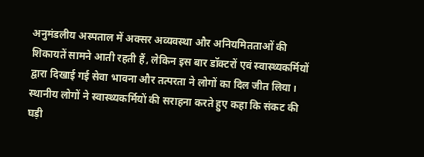अनुमंडलीय अस्पताल में अक्सर अव्यवस्था और अनियमितताओं की शिकायतें सामने आती रहती हैं, लेकिन इस बार डॉक्टरों एवं स्वास्थ्यकर्मियों द्वारा दिखाई गई सेवा भावना और तत्परता ने लोगों का दिल जीत लिया। स्थानीय लोगों ने स्वास्थ्यकर्मियों की सराहना करते हुए कहा कि संकट की घड़ी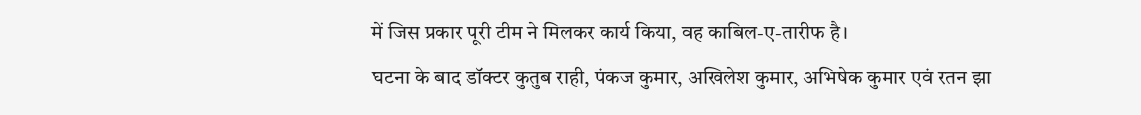में जिस प्रकार पूरी टीम ने मिलकर कार्य किया, वह काबिल-ए-तारीफ है।
घटना के बाद डॉक्टर कुतुब राही, पंकज कुमार, अखिलेश कुमार, अभिषेक कुमार एवं रतन झा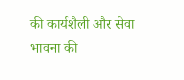की कार्यशैली और सेवा भावना की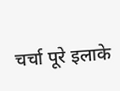चर्चा पूरे इलाके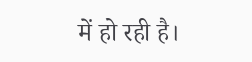में हो रही है।